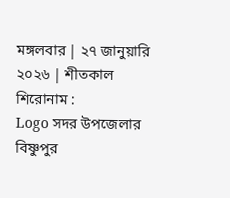মঙ্গলবার | ২৭ জানুয়ারি ২০২৬ | শীতকাল
শিরোনাম :
Logo সদর উপজেলার বিষ্ণুপুর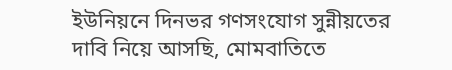ইউনিয়নে দিনভর গণসংযোগ সুন্নীয়তের দাবি নিয়ে আসছি, মোমবাতিতে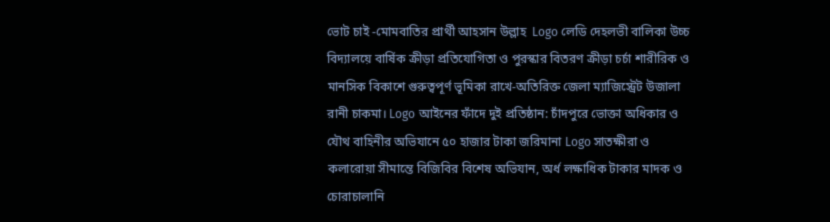ভোট চাই -মোমবাতির প্রার্থী আহসান উল্লাহ  Logo লেডি দেহলভী বালিকা উচ্চ বিদ্যালয়ে বার্ষিক ক্রীড়া প্রতিযোগিতা ও পুরস্কার বিতরণ ক্রীড়া চর্চা শারীরিক ও মানসিক বিকাশে গুরুত্বপূর্ণ ভূমিকা রাখে-অতিরিক্ত জেলা ম্যাজিস্ট্রেট উজালা রানী চাকমা। Logo আইনের ফাঁদে দুই প্রতিষ্ঠান: চাঁদপুরে ভোক্তা অধিকার ও যৌথ বাহিনীর অভিযানে ৫০ হাজার টাকা জরিমানা Logo সাতক্ষীরা ও কলারোয়া সীমান্তে বিজিবির বিশেষ অভিযান, অর্ধ লক্ষাধিক টাকার মাদক ও চোরাচালানি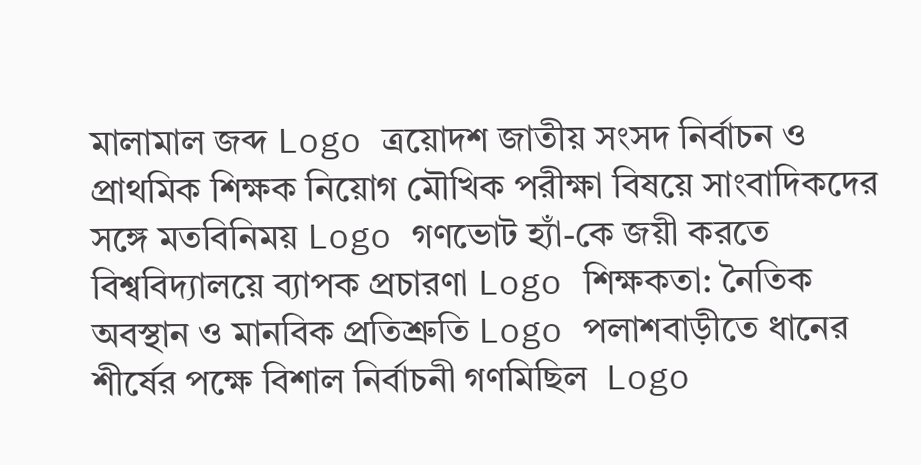মালামাল জব্দ Logo ত্রয়োদশ জাতীয় সংসদ নির্বাচন ও প্রাথমিক শিক্ষক নিয়োগ মৌখিক পরীক্ষা বিষয়ে সাংবাদিকদের সঙ্গে মতবিনিময় Logo গণভোট হ্যাঁ-কে জয়ী করতে বিশ্ববিদ্যালয়ে ব্যাপক প্রচারণা Logo শিক্ষকতা: নৈতিক অবস্থান ও মানবিক প্রতিশ্রুতি Logo পলাশবাড়ীতে ধানের শীর্ষের পক্ষে বিশাল নির্বাচনী গণমিছিল  Logo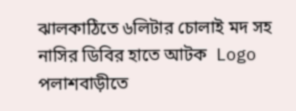ঝালকাঠিতে ৬লিটার চোলাই মদ সহ নাসির ডিবির হাতে আটক  Logo পলাশবাড়ীতে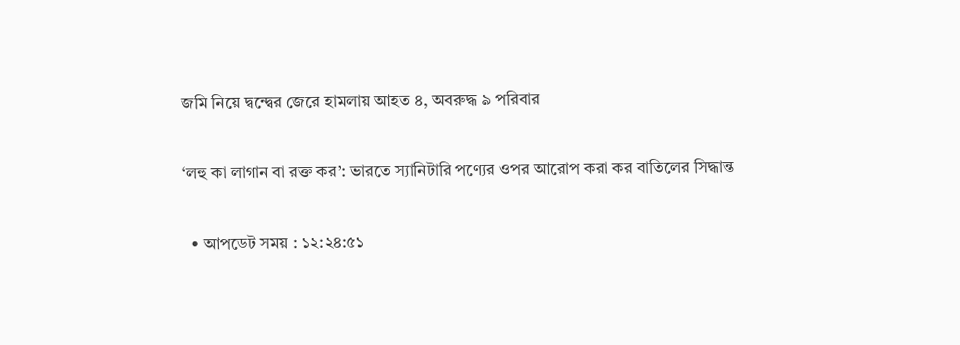জমি নিয়ে দ্বন্দ্বের জেরে হামলায় আহত ৪, অবরুদ্ধ ৯ পরিবার

‘লহু কা লাগান বা রক্ত কর’: ভারতে স্যানিটারি পণ্যের ওপর আরোপ করা কর বাতিলের সিদ্ধান্ত

  • আপডেট সময় : ১২:২৪:৫১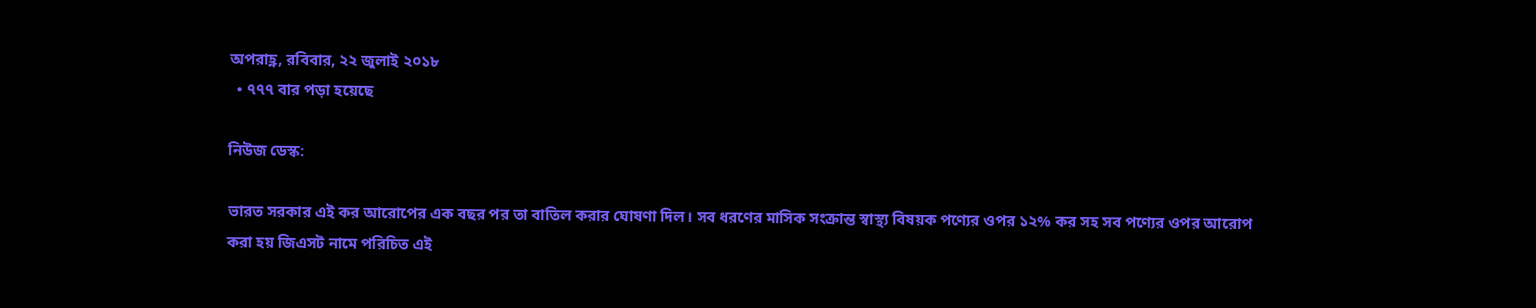অপরাহ্ণ, রবিবার, ২২ জুলাই ২০১৮
  • ৭৭৭ বার পড়া হয়েছে

নিউজ ডেস্ক:

ভারত সরকার এই কর আরোপের এক বছর পর তা বাতিল করার ঘোষণা দিল। সব ধরণের মাসিক সংক্রান্ত স্বাস্থ্য বিষয়ক পণ্যের ওপর ১২% কর সহ সব পণ্যের ওপর আরোপ করা হয় জিএসট নামে পরিচিত এই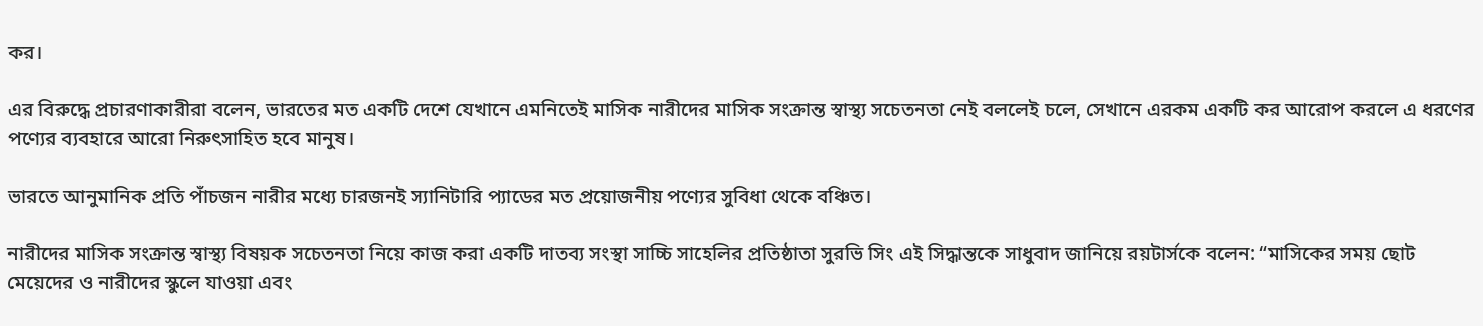কর।

এর বিরুদ্ধে প্রচারণাকারীরা বলেন, ভারতের মত একটি দেশে যেখানে এমনিতেই মাসিক নারীদের মাসিক সংক্রান্ত স্বাস্থ্য সচেতনতা নেই বললেই চলে, সেখানে এরকম একটি কর আরোপ করলে এ ধরণের পণ্যের ব্যবহারে আরো নিরুৎসাহিত হবে মানুষ।

ভারতে আনুমানিক প্রতি পাঁচজন নারীর মধ্যে চারজনই স্যানিটারি প্যাডের মত প্রয়োজনীয় পণ্যের সুবিধা থেকে বঞ্চিত।

নারীদের মাসিক সংক্রান্ত স্বাস্থ্য বিষয়ক সচেতনতা নিয়ে কাজ করা একটি দাতব্য সংস্থা সাচ্চি সাহেলির প্রতিষ্ঠাতা সুরভি সিং এই সিদ্ধান্তকে সাধুবাদ জানিয়ে রয়টার্সকে বলেন: “মাসিকের সময় ছোট মেয়েদের ও নারীদের স্কুলে যাওয়া এবং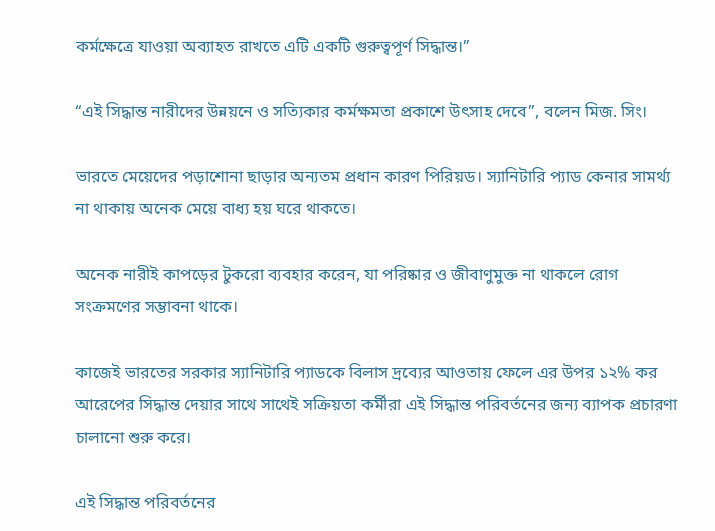কর্মক্ষেত্রে যাওয়া অব্যাহত রাখতে এটি একটি গুরুত্বপূর্ণ সিদ্ধান্ত।”

“এই সিদ্ধান্ত নারীদের উন্নয়নে ও সত্যিকার কর্মক্ষমতা প্রকাশে উৎসাহ দেবে”, বলেন মিজ. সিং।

ভারতে মেয়েদের পড়াশোনা ছাড়ার অন্যতম প্রধান কারণ পিরিয়ড। স্যানিটারি প্যাড কেনার সামর্থ্য না থাকায় অনেক মেয়ে বাধ্য হয় ঘরে থাকতে।

অনেক নারীই কাপড়ের টুকরো ব্যবহার করেন, যা পরিষ্কার ও জীবাণুমুক্ত না থাকলে রোগ সংক্রমণের সম্ভাবনা থাকে।

কাজেই ভারতের সরকার স্যানিটারি প্যাডকে বিলাস দ্রব্যের আওতায় ফেলে এর উপর ১২% কর আরেপের সিদ্ধান্ত দেয়ার সাথে সাথেই সক্রিয়তা কর্মীরা এই সিদ্ধান্ত পরিবর্তনের জন্য ব্যাপক প্রচারণা চালানো শুরু করে।

এই সিদ্ধান্ত পরিবর্তনের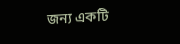জন্য একটি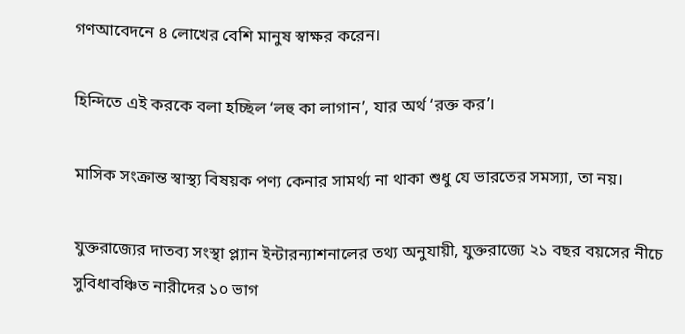গণআবেদনে ৪ লোখের বেশি মানুষ স্বাক্ষর করেন।

হিন্দিতে এই করকে বলা হচ্ছিল ‘লহু কা লাগান’, যার অর্থ ‘রক্ত কর’।

মাসিক সংক্রান্ত স্বাস্থ্য বিষয়ক পণ্য কেনার সামর্থ্য না থাকা শুধু যে ভারতের সমস্যা, তা নয়।

যুক্তরাজ্যের দাতব্য সংস্থা প্ল্যান ইন্টারন্যাশনালের তথ্য অনুযায়ী, যুক্তরাজ্যে ২১ বছর বয়সের নীচে সুবিধাবঞ্চিত নারীদের ১০ ভাগ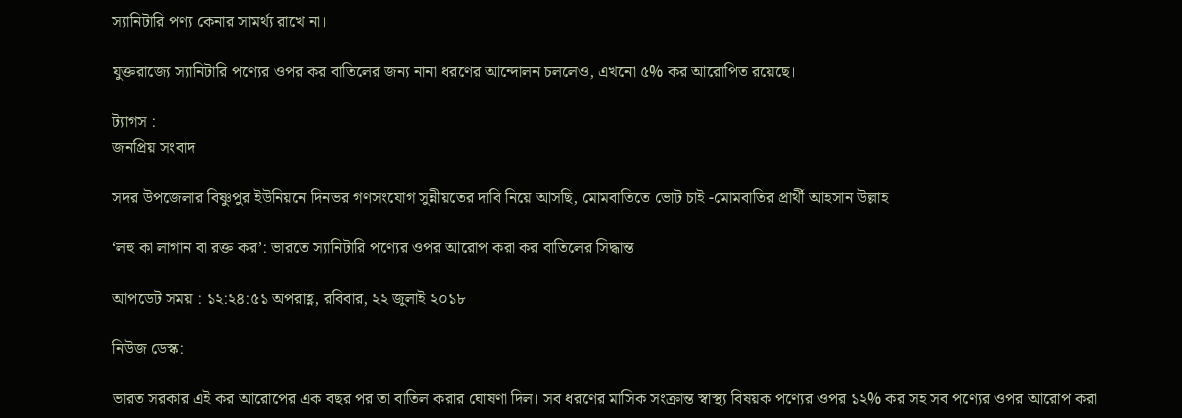স্যানিটারি পণ্য কেনার সামর্থ্য রাখে না।

যুক্তরাজ্যে স্যানিটারি পণ্যের ওপর কর বাতিলের জন্য নানা ধরণের আন্দোলন চললেও, এখনো ৫% কর আরোপিত রয়েছে।

ট্যাগস :
জনপ্রিয় সংবাদ

সদর উপজেলার বিষ্ণুপুর ইউনিয়নে দিনভর গণসংযোগ সুন্নীয়তের দাবি নিয়ে আসছি, মোমবাতিতে ভোট চাই -মোমবাতির প্রার্থী আহসান উল্লাহ

‘লহু কা লাগান বা রক্ত কর’: ভারতে স্যানিটারি পণ্যের ওপর আরোপ করা কর বাতিলের সিদ্ধান্ত

আপডেট সময় : ১২:২৪:৫১ অপরাহ্ণ, রবিবার, ২২ জুলাই ২০১৮

নিউজ ডেস্ক:

ভারত সরকার এই কর আরোপের এক বছর পর তা বাতিল করার ঘোষণা দিল। সব ধরণের মাসিক সংক্রান্ত স্বাস্থ্য বিষয়ক পণ্যের ওপর ১২% কর সহ সব পণ্যের ওপর আরোপ করা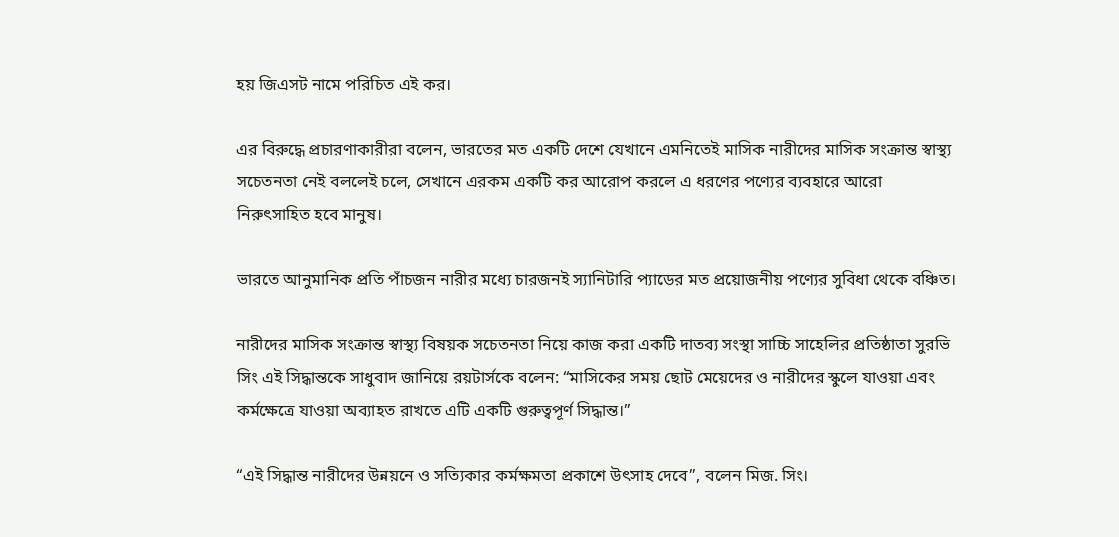হয় জিএসট নামে পরিচিত এই কর।

এর বিরুদ্ধে প্রচারণাকারীরা বলেন, ভারতের মত একটি দেশে যেখানে এমনিতেই মাসিক নারীদের মাসিক সংক্রান্ত স্বাস্থ্য সচেতনতা নেই বললেই চলে, সেখানে এরকম একটি কর আরোপ করলে এ ধরণের পণ্যের ব্যবহারে আরো নিরুৎসাহিত হবে মানুষ।

ভারতে আনুমানিক প্রতি পাঁচজন নারীর মধ্যে চারজনই স্যানিটারি প্যাডের মত প্রয়োজনীয় পণ্যের সুবিধা থেকে বঞ্চিত।

নারীদের মাসিক সংক্রান্ত স্বাস্থ্য বিষয়ক সচেতনতা নিয়ে কাজ করা একটি দাতব্য সংস্থা সাচ্চি সাহেলির প্রতিষ্ঠাতা সুরভি সিং এই সিদ্ধান্তকে সাধুবাদ জানিয়ে রয়টার্সকে বলেন: “মাসিকের সময় ছোট মেয়েদের ও নারীদের স্কুলে যাওয়া এবং কর্মক্ষেত্রে যাওয়া অব্যাহত রাখতে এটি একটি গুরুত্বপূর্ণ সিদ্ধান্ত।”

“এই সিদ্ধান্ত নারীদের উন্নয়নে ও সত্যিকার কর্মক্ষমতা প্রকাশে উৎসাহ দেবে”, বলেন মিজ. সিং।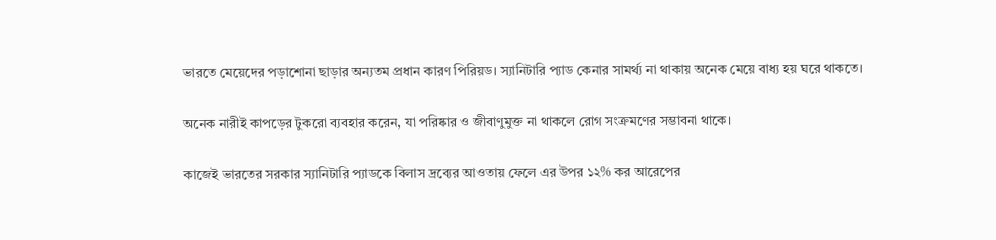ভারতে মেয়েদের পড়াশোনা ছাড়ার অন্যতম প্রধান কারণ পিরিয়ড। স্যানিটারি প্যাড কেনার সামর্থ্য না থাকায় অনেক মেয়ে বাধ্য হয় ঘরে থাকতে।

অনেক নারীই কাপড়ের টুকরো ব্যবহার করেন, যা পরিষ্কার ও জীবাণুমুক্ত না থাকলে রোগ সংক্রমণের সম্ভাবনা থাকে।

কাজেই ভারতের সরকার স্যানিটারি প্যাডকে বিলাস দ্রব্যের আওতায় ফেলে এর উপর ১২% কর আরেপের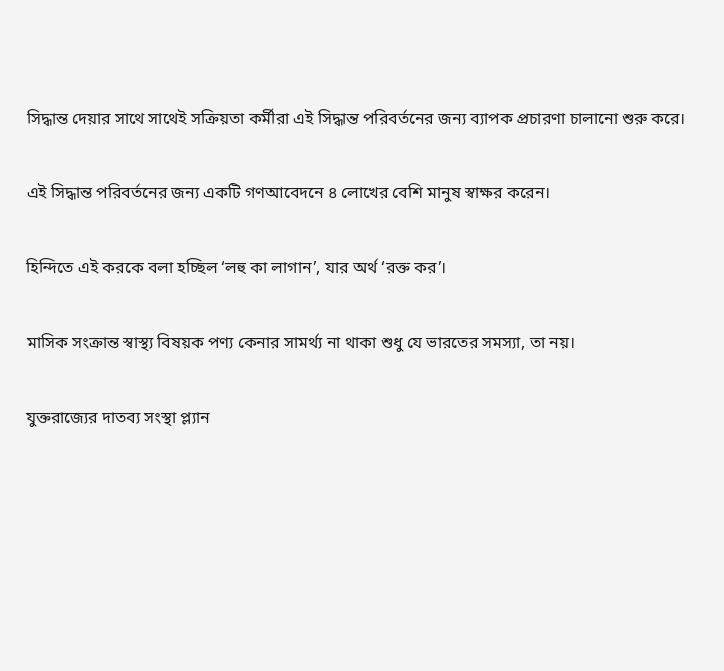সিদ্ধান্ত দেয়ার সাথে সাথেই সক্রিয়তা কর্মীরা এই সিদ্ধান্ত পরিবর্তনের জন্য ব্যাপক প্রচারণা চালানো শুরু করে।

এই সিদ্ধান্ত পরিবর্তনের জন্য একটি গণআবেদনে ৪ লোখের বেশি মানুষ স্বাক্ষর করেন।

হিন্দিতে এই করকে বলা হচ্ছিল ‘লহু কা লাগান’, যার অর্থ ‘রক্ত কর’।

মাসিক সংক্রান্ত স্বাস্থ্য বিষয়ক পণ্য কেনার সামর্থ্য না থাকা শুধু যে ভারতের সমস্যা, তা নয়।

যুক্তরাজ্যের দাতব্য সংস্থা প্ল্যান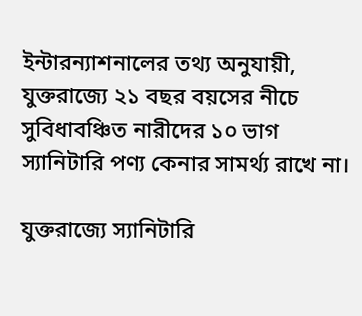ইন্টারন্যাশনালের তথ্য অনুযায়ী, যুক্তরাজ্যে ২১ বছর বয়সের নীচে সুবিধাবঞ্চিত নারীদের ১০ ভাগ স্যানিটারি পণ্য কেনার সামর্থ্য রাখে না।

যুক্তরাজ্যে স্যানিটারি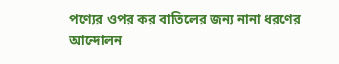পণ্যের ওপর কর বাতিলের জন্য নানা ধরণের আন্দোলন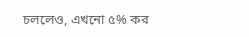চললেও, এখনো ৫% কর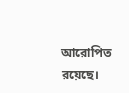আরোপিত রয়েছে।